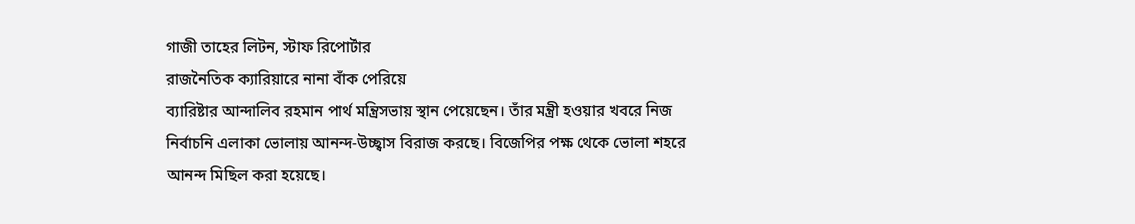গাজী তাহের লিটন, স্টাফ রিপোর্টার
রাজনৈতিক ক্যারিয়ারে নানা বাঁক পেরিয়ে
ব্যারিষ্টার আন্দালিব রহমান পার্থ মন্ত্রিসভায় স্থান পেয়েছেন। তাঁর মন্ত্রী হওয়ার খবরে নিজ নির্বাচনি এলাকা ভোলায় আনন্দ-উচ্ছ্বাস বিরাজ করছে। বিজেপির পক্ষ থেকে ভোলা শহরে আনন্দ মিছিল করা হয়েছে।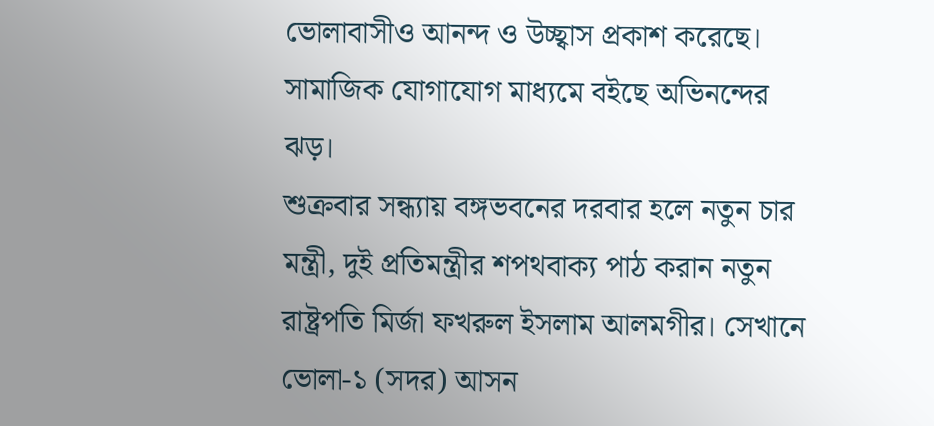ভোলাবাসীও আনন্দ ও উচ্ছ্বাস প্রকাশ করেছে। সামাজিক যোগাযোগ মাধ্যমে বইছে অভিনন্দের ঝড়।
শুক্রবার সন্ধ্যায় বঙ্গভবনের দরবার হলে নতুন চার মন্ত্রী, দুই প্রতিমন্ত্রীর শপথবাক্য পাঠ করান নতুন রাষ্ট্রপতি মির্জা ফখরুল ইসলাম আলমগীর। সেখানে ভোলা-১ (সদর) আসন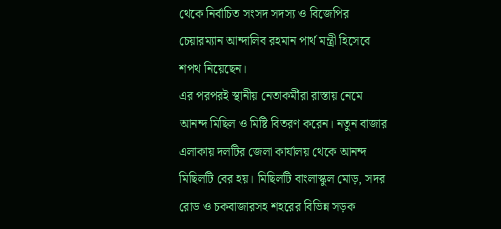থেকে নির্বাচিত সংসদ সদস্য ও বিজেপির চেয়ারম্যান আন্দালিব রহমান পার্থ মন্ত্রী হিসেবে শপথ নিয়েছেন।
এর পরপরই স্থানীয় নেতাকর্মীরা রাস্তায় নেমে আনন্দ মিছিল ও মিষ্টি বিতরণ করেন। নতুন বাজার এলাকায় দলটির জেলা কার্যালয় থেকে আনন্দ মিছিলটি বের হয়। মিছিলটি বাংলাস্কুল মোড়, সদর রোড ও চকবাজারসহ শহরের বিভিন্ন সড়ক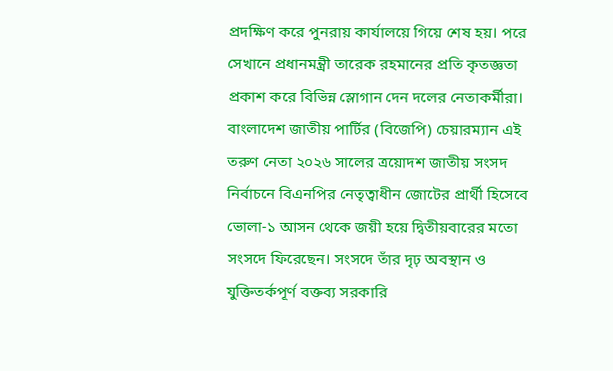প্রদক্ষিণ করে পুনরায় কার্যালয়ে গিয়ে শেষ হয়। পরে সেখানে প্রধানমন্ত্রী তারেক রহমানের প্রতি কৃতজ্ঞতা প্রকাশ করে বিভিন্ন স্লোগান দেন দলের নেতাকর্মীরা।
বাংলাদেশ জাতীয় পার্টির (বিজেপি) চেয়ারম্যান এই তরুণ নেতা ২০২৬ সালের ত্রয়োদশ জাতীয় সংসদ নির্বাচনে বিএনপির নেতৃত্বাধীন জোটের প্রার্থী হিসেবে ভোলা-১ আসন থেকে জয়ী হয়ে দ্বিতীয়বারের মতো সংসদে ফিরেছেন। সংসদে তাঁর দৃঢ় অবস্থান ও যুক্তিতর্কপূর্ণ বক্তব্য সরকারি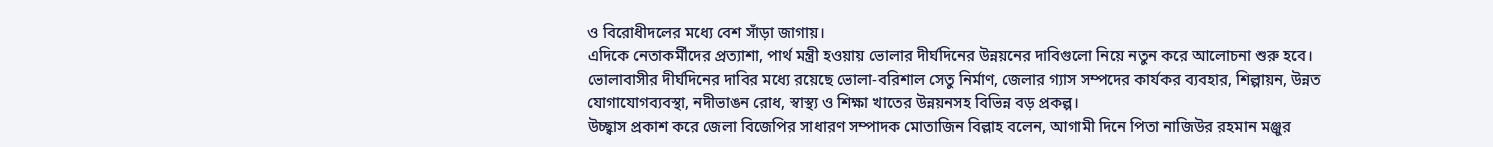ও বিরোধীদলের মধ্যে বেশ সাঁড়া জাগায়।
এদিকে নেতাকর্মীদের প্রত্যাশা, পার্থ মন্ত্রী হওয়ায় ভোলার দীর্ঘদিনের উন্নয়নের দাবিগুলো নিয়ে নতুন করে আলোচনা শুরু হবে। ভোলাবাসীর দীর্ঘদিনের দাবির মধ্যে রয়েছে ভোলা-বরিশাল সেতু নির্মাণ, জেলার গ্যাস সম্পদের কার্যকর ব্যবহার, শিল্পায়ন, উন্নত যোগাযোগব্যবস্থা, নদীভাঙন রোধ, স্বাস্থ্য ও শিক্ষা খাতের উন্নয়নসহ বিভিন্ন বড় প্রকল্প।
উচ্ছ্বাস প্রকাশ করে জেলা বিজেপির সাধারণ সম্পাদক মোতাজিন বিল্লাহ বলেন, আগামী দিনে পিতা নাজিউর রহমান মঞ্জুর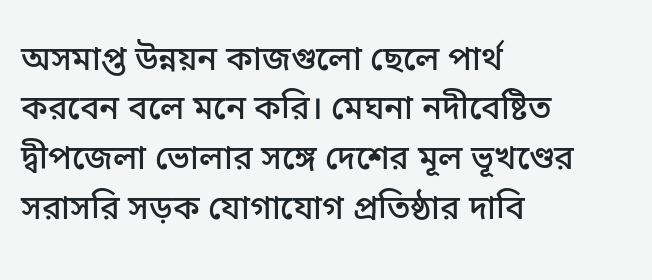অসমাপ্ত উন্নয়ন কাজগুলো ছেলে পার্থ করবেন বলে মনে করি। মেঘনা নদীবেষ্টিত দ্বীপজেলা ভোলার সঙ্গে দেশের মূল ভূখণ্ডের সরাসরি সড়ক যোগাযোগ প্রতিষ্ঠার দাবি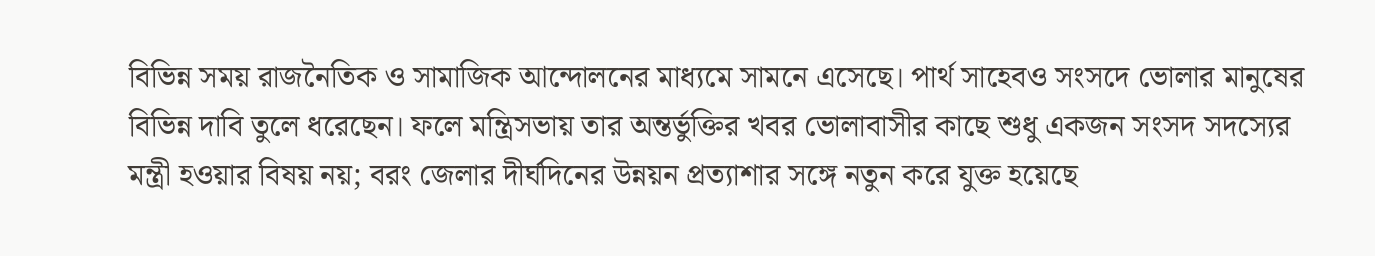বিভিন্ন সময় রাজনৈতিক ও সামাজিক আন্দোলনের মাধ্যমে সামনে এসেছে। পার্থ সাহেবও সংসদে ভোলার মানুষের বিভিন্ন দাবি তুলে ধরেছেন। ফলে মন্ত্রিসভায় তার অন্তর্ভুক্তির খবর ভোলাবাসীর কাছে শুধু একজন সংসদ সদস্যের মন্ত্রী হওয়ার বিষয় নয়; বরং জেলার দীর্ঘদিনের উন্নয়ন প্রত্যাশার সঙ্গে নতুন করে যুক্ত হয়েছে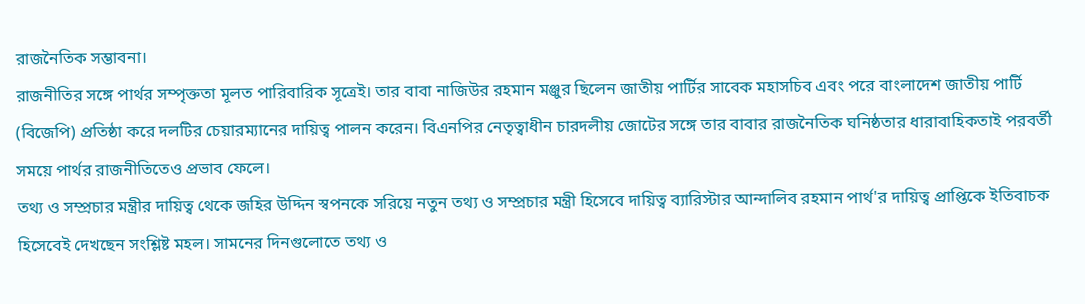রাজনৈতিক সম্ভাবনা।
রাজনীতির সঙ্গে পার্থর সম্পৃক্ততা মূলত পারিবারিক সূত্রেই। তার বাবা নাজিউর রহমান মঞ্জুর ছিলেন জাতীয় পার্টির সাবেক মহাসচিব এবং পরে বাংলাদেশ জাতীয় পার্টি (বিজেপি) প্রতিষ্ঠা করে দলটির চেয়ারম্যানের দায়িত্ব পালন করেন। বিএনপির নেতৃত্বাধীন চারদলীয় জোটের সঙ্গে তার বাবার রাজনৈতিক ঘনিষ্ঠতার ধারাবাহিকতাই পরবর্তী সময়ে পার্থর রাজনীতিতেও প্রভাব ফেলে।
তথ্য ও সম্প্রচার মন্ত্রীর দায়িত্ব থেকে জহির উদ্দিন স্বপনকে সরিয়ে নতুন তথ্য ও সম্প্রচার মন্ত্রী হিসেবে দায়িত্ব ব্যারিস্টার আন্দালিব রহমান পার্থ'র দায়িত্ব প্রাপ্তিকে ইতিবাচক হিসেবেই দেখছেন সংশ্লিষ্ট মহল। সামনের দিনগুলোতে তথ্য ও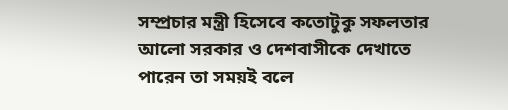সম্প্রচার মন্ত্রী হিসেবে কতোটুকু সফলতার আলো সরকার ও দেশবাসীকে দেখাতে পারেন তা সময়ই বলে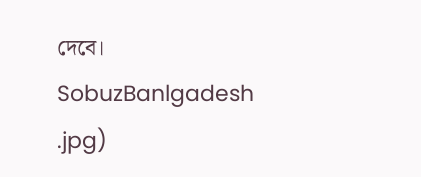দেবে।
SobuzBanlgadesh
.jpg)